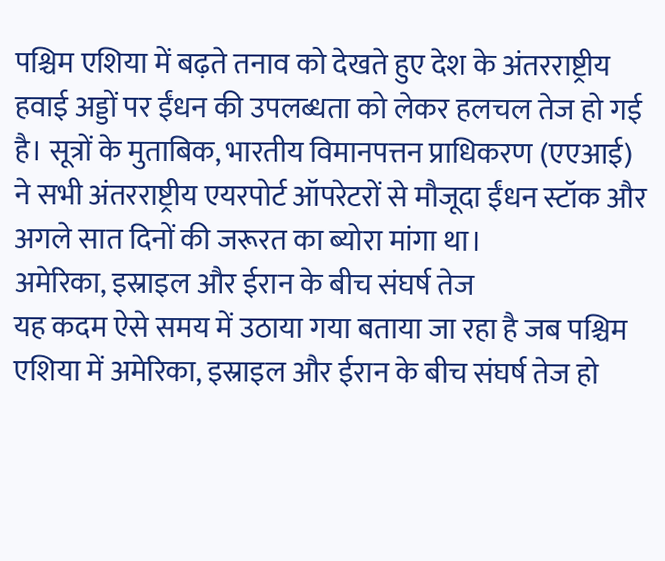पश्चिम एशिया में बढ़ते तनाव को देखते हुए देश के अंतरराष्ट्रीय हवाई अड्डों पर ईंधन की उपलब्धता को लेकर हलचल तेज हो गई है। सूत्रों के मुताबिक, भारतीय विमानपत्तन प्राधिकरण (एएआई) ने सभी अंतरराष्ट्रीय एयरपोर्ट ऑपरेटरों से मौजूदा ईंधन स्टॉक और अगले सात दिनों की जरूरत का ब्योरा मांगा था।
अमेरिका, इस्राइल और ईरान के बीच संघर्ष तेज
यह कदम ऐसे समय में उठाया गया बताया जा रहा है जब पश्चिम एशिया में अमेरिका, इस्राइल और ईरान के बीच संघर्ष तेज हो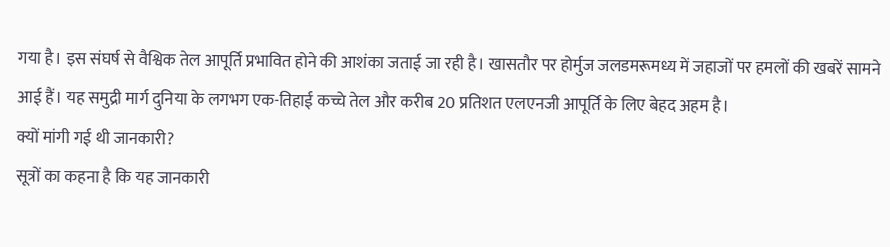गया है। इस संघर्ष से वैश्विक तेल आपूर्ति प्रभावित होने की आशंका जताई जा रही है। खासतौर पर होर्मुज जलडमरूमध्य में जहाजों पर हमलों की खबरें सामने आई हैं। यह समुद्री मार्ग दुनिया के लगभग एक-तिहाई कच्चे तेल और करीब 20 प्रतिशत एलएनजी आपूर्ति के लिए बेहद अहम है।
क्यों मांगी गई थी जानकारी?
सूत्रों का कहना है कि यह जानकारी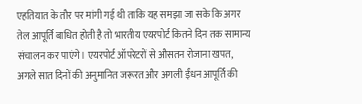एहतियात के तौर पर मांगी गई थी ताकि यह समझा जा सके कि अगर तेल आपूर्ति बाधित होती है तो भारतीय एयरपोर्ट कितने दिन तक सामान्य संचालन कर पाएंगे। एयरपोर्ट ऑपरेटरों से औसतन रोजाना खपत, अगले सात दिनों की अनुमानित जरूरत और अगली ईंधन आपूर्ति की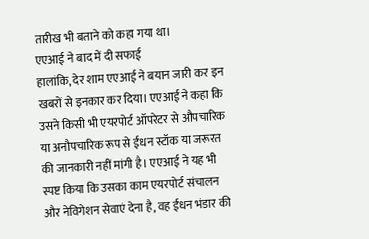तारीख भी बताने को कहा गया था।
एएआई ने बाद में दी सफाई
हालांकि, देर शाम एएआई ने बयान जारी कर इन खबरों से इनकार कर दिया। एएआई ने कहा कि उसने किसी भी एयरपोर्ट ऑपरेटर से औपचारिक या अनौपचारिक रूप से ईंधन स्टॉक या जरूरत की जानकारी नहीं मांगी है। एएआई ने यह भी स्पष्ट किया कि उसका काम एयरपोर्ट संचालन और नेविगेशन सेवाएं देना है, वह ईंधन भंडार की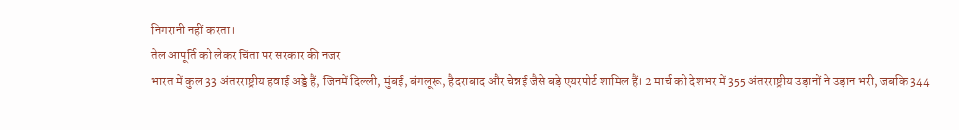निगरानी नहीं करता।
तेल आपूर्ति को लेकर चिंता पर सरकार की नजर
भारत में कुल 33 अंतरराष्ट्रीय हवाई अड्डे हैं, जिनमें दिल्ली, मुंबई, बंगलूरू, हैदराबाद और चेन्नई जैसे बड़े एयरपोर्ट शामिल हैं। 2 मार्च को देशभर में 355 अंतरराष्ट्रीय उड़ानों ने उड़ान भरी, जबकि 344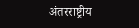अंतरराष्ट्रीय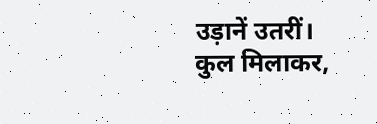उड़ानें उतरीं। कुल मिलाकर,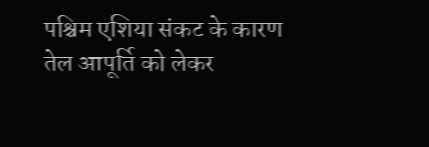पश्चिम एशिया संकट के कारण तेल आपूर्ति को लेकर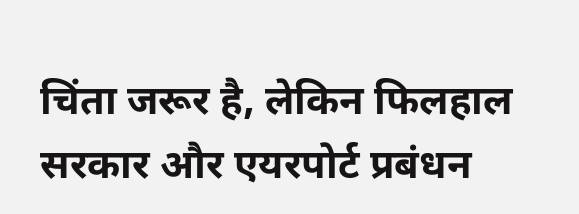चिंता जरूर है, लेकिन फिलहाल सरकार और एयरपोर्ट प्रबंधन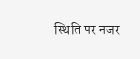स्थिति पर नजर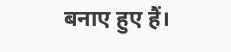बनाए हुए हैं।